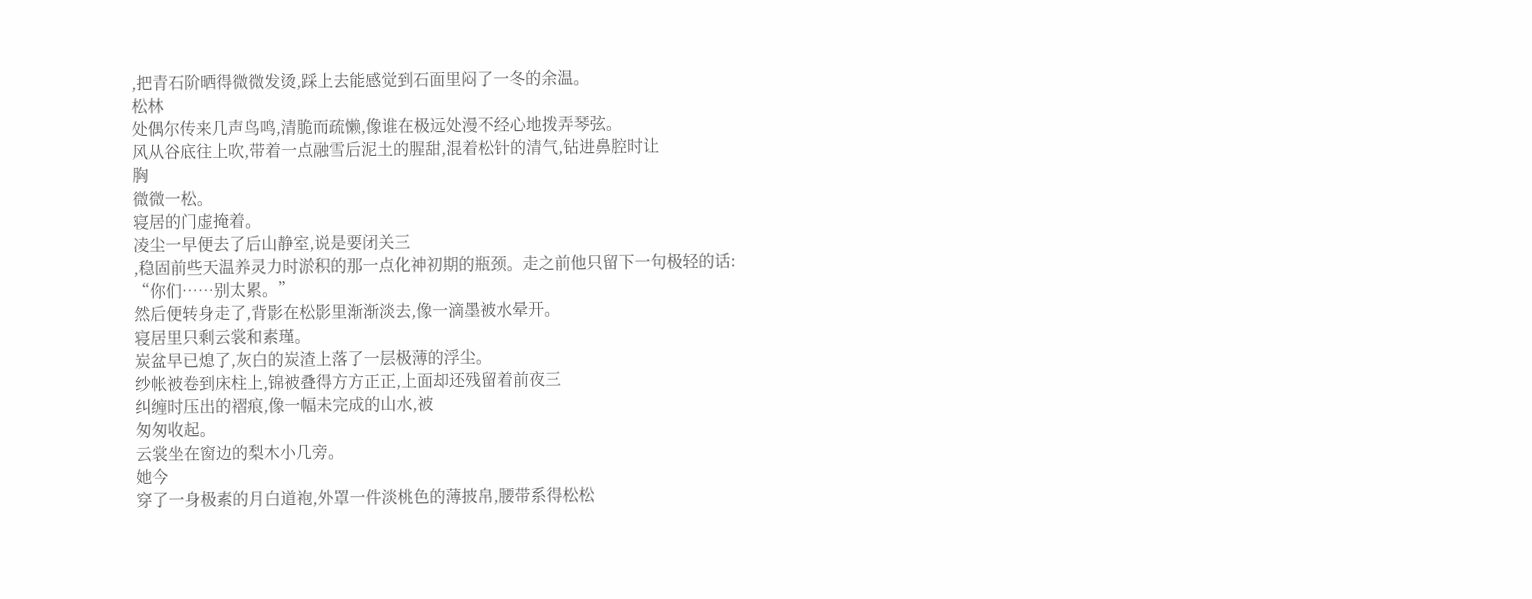,把青石阶晒得微微发烫,踩上去能感觉到石面里闷了一冬的余温。
松林
处偶尔传来几声鸟鸣,清脆而疏懒,像谁在极远处漫不经心地拨弄琴弦。
风从谷底往上吹,带着一点融雪后泥土的腥甜,混着松针的清气,钻进鼻腔时让
胸
微微一松。
寝居的门虚掩着。
凌尘一早便去了后山静室,说是要闭关三
,稳固前些天温养灵力时淤积的那一点化神初期的瓶颈。走之前他只留下一句极轻的话:
“你们……别太累。”
然后便转身走了,背影在松影里渐渐淡去,像一滴墨被水晕开。
寝居里只剩云裳和素瑾。
炭盆早已熄了,灰白的炭渣上落了一层极薄的浮尘。
纱帐被卷到床柱上,锦被叠得方方正正,上面却还残留着前夜三
纠缠时压出的褶痕,像一幅未完成的山水,被
匆匆收起。
云裳坐在窗边的梨木小几旁。
她今
穿了一身极素的月白道袍,外罩一件淡桃色的薄披帛,腰带系得松松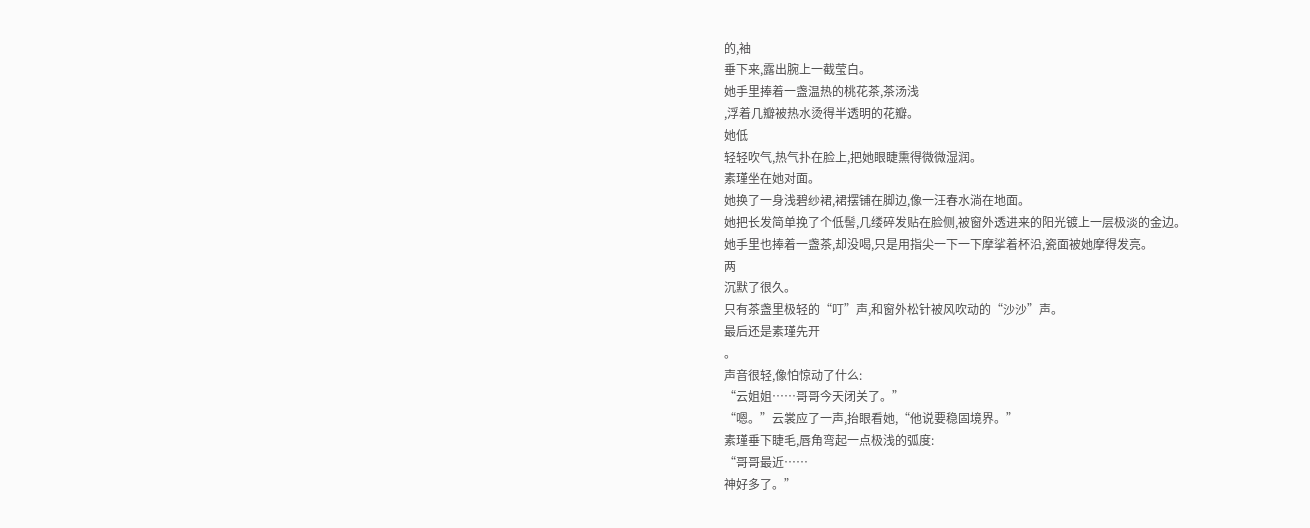的,袖
垂下来,露出腕上一截莹白。
她手里捧着一盏温热的桃花茶,茶汤浅
,浮着几瓣被热水烫得半透明的花瓣。
她低
轻轻吹气,热气扑在脸上,把她眼睫熏得微微湿润。
素瑾坐在她对面。
她换了一身浅碧纱裙,裙摆铺在脚边,像一汪春水淌在地面。
她把长发简单挽了个低髻,几缕碎发贴在脸侧,被窗外透进来的阳光镀上一层极淡的金边。
她手里也捧着一盏茶,却没喝,只是用指尖一下一下摩挲着杯沿,瓷面被她摩得发亮。
两
沉默了很久。
只有茶盏里极轻的“叮”声,和窗外松针被风吹动的“沙沙”声。
最后还是素瑾先开
。
声音很轻,像怕惊动了什么:
“云姐姐……哥哥今天闭关了。”
“嗯。”云裳应了一声,抬眼看她,“他说要稳固境界。”
素瑾垂下睫毛,唇角弯起一点极浅的弧度:
“哥哥最近……
神好多了。”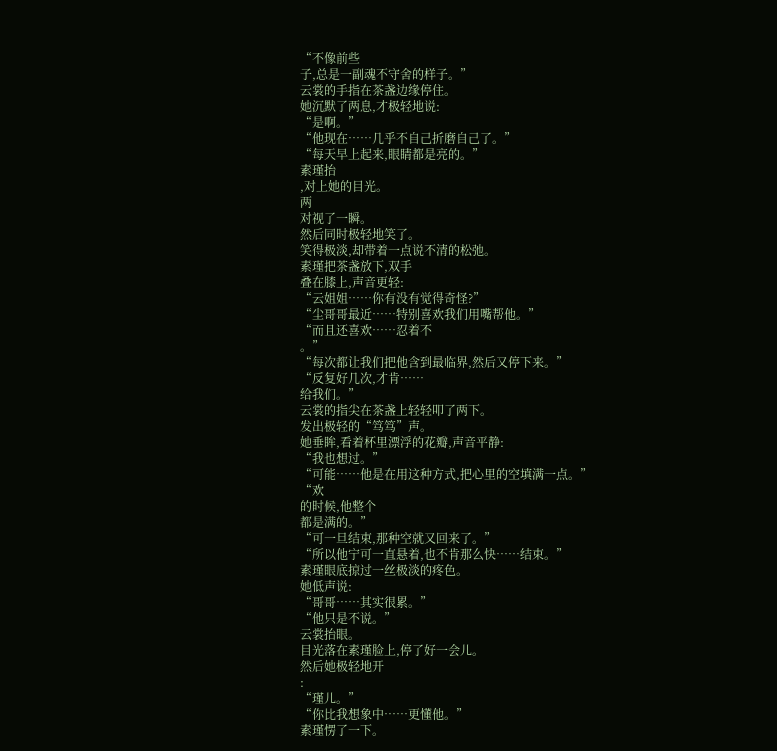“不像前些
子,总是一副魂不守舍的样子。”
云裳的手指在茶盏边缘停住。
她沉默了两息,才极轻地说:
“是啊。”
“他现在……几乎不自己折磨自己了。”
“每天早上起来,眼睛都是亮的。”
素瑾抬
,对上她的目光。
两
对视了一瞬。
然后同时极轻地笑了。
笑得极淡,却带着一点说不清的松弛。
素瑾把茶盏放下,双手
叠在膝上,声音更轻:
“云姐姐……你有没有觉得奇怪?”
“尘哥哥最近……特别喜欢我们用嘴帮他。”
“而且还喜欢……忍着不
。”
“每次都让我们把他含到最临界,然后又停下来。”
“反复好几次,才肯……
给我们。”
云裳的指尖在茶盏上轻轻叩了两下。
发出极轻的“笃笃”声。
她垂眸,看着杯里漂浮的花瓣,声音平静:
“我也想过。”
“可能……他是在用这种方式,把心里的空填满一点。”
“欢
的时候,他整个
都是满的。”
“可一旦结束,那种空就又回来了。”
“所以他宁可一直悬着,也不肯那么快……结束。”
素瑾眼底掠过一丝极淡的疼色。
她低声说:
“哥哥……其实很累。”
“他只是不说。”
云裳抬眼。
目光落在素瑾脸上,停了好一会儿。
然后她极轻地开
:
“瑾儿。”
“你比我想象中……更懂他。”
素瑾愣了一下。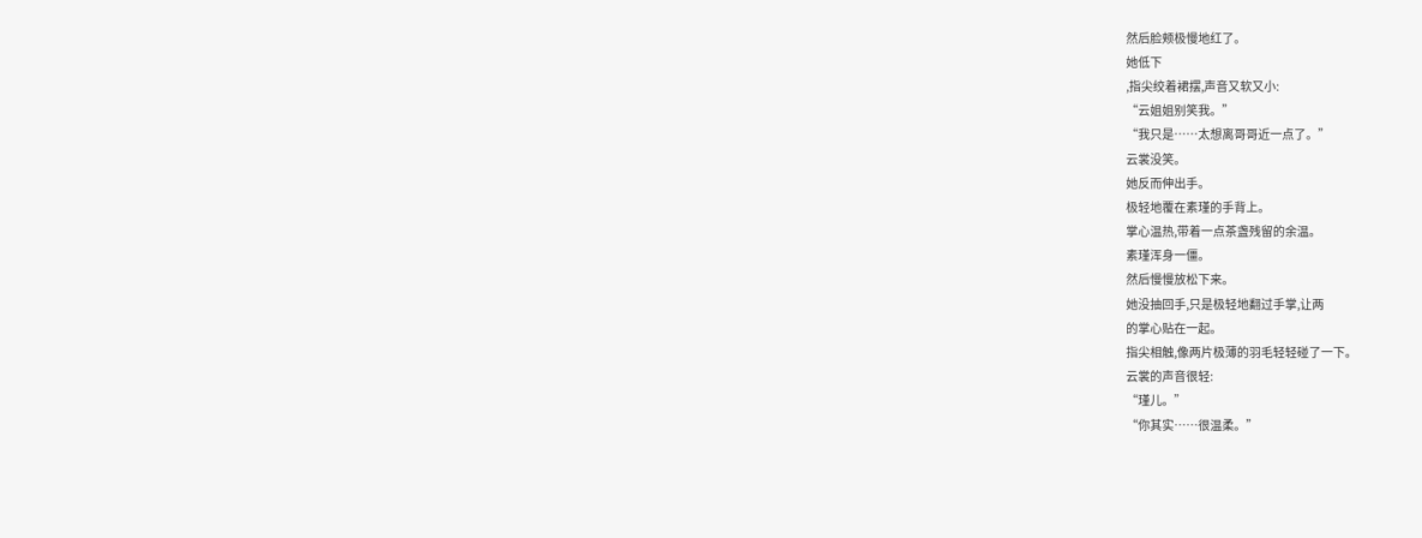然后脸颊极慢地红了。
她低下
,指尖绞着裙摆,声音又软又小:
“云姐姐别笑我。”
“我只是……太想离哥哥近一点了。”
云裳没笑。
她反而伸出手。
极轻地覆在素瑾的手背上。
掌心温热,带着一点茶盏残留的余温。
素瑾浑身一僵。
然后慢慢放松下来。
她没抽回手,只是极轻地翻过手掌,让两
的掌心贴在一起。
指尖相触,像两片极薄的羽毛轻轻碰了一下。
云裳的声音很轻:
“瑾儿。”
“你其实……很温柔。”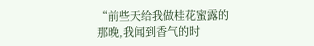“前些天给我做桂花蜜露的那晚,我闻到香气的时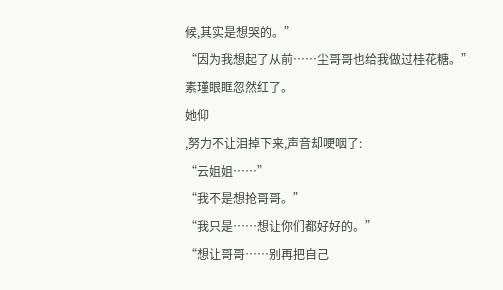候,其实是想哭的。”
“因为我想起了从前……尘哥哥也给我做过桂花糖。”
素瑾眼眶忽然红了。
她仰
,努力不让泪掉下来,声音却哽咽了:
“云姐姐……”
“我不是想抢哥哥。”
“我只是……想让你们都好好的。”
“想让哥哥……别再把自己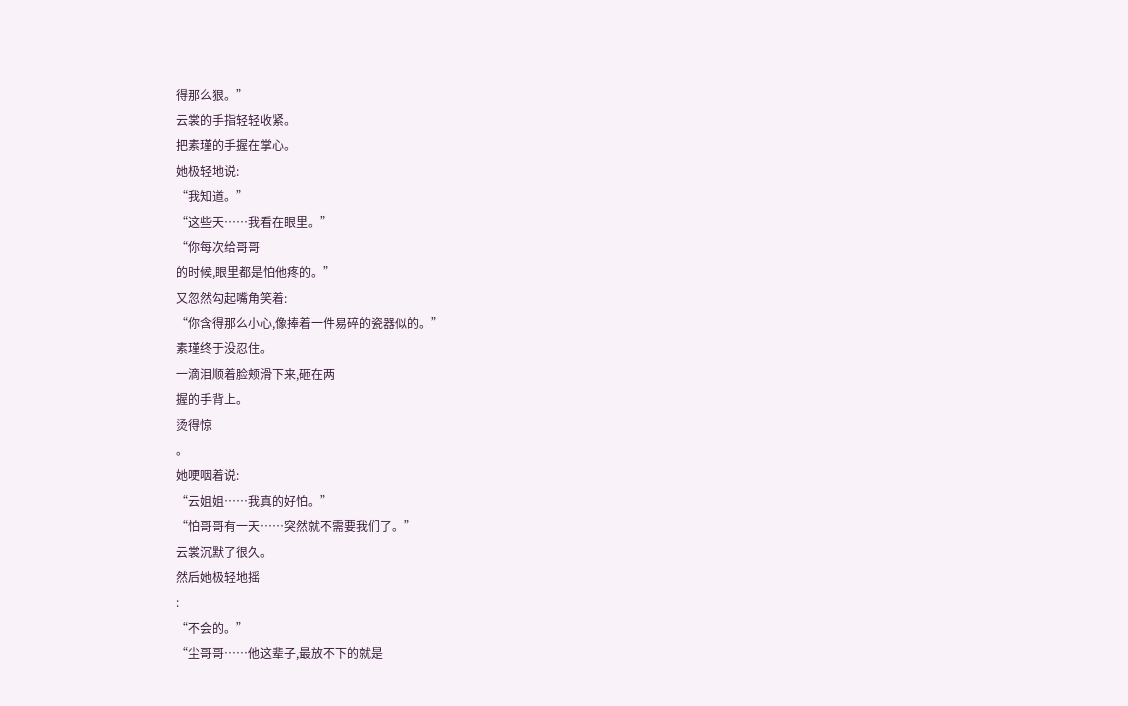得那么狠。”
云裳的手指轻轻收紧。
把素瑾的手握在掌心。
她极轻地说:
“我知道。”
“这些天……我看在眼里。”
“你每次给哥哥
的时候,眼里都是怕他疼的。”
又忽然勾起嘴角笑着:
“你含得那么小心,像捧着一件易碎的瓷器似的。”
素瑾终于没忍住。
一滴泪顺着脸颊滑下来,砸在两
握的手背上。
烫得惊
。
她哽咽着说:
“云姐姐……我真的好怕。”
“怕哥哥有一天……突然就不需要我们了。”
云裳沉默了很久。
然后她极轻地摇
:
“不会的。”
“尘哥哥……他这辈子,最放不下的就是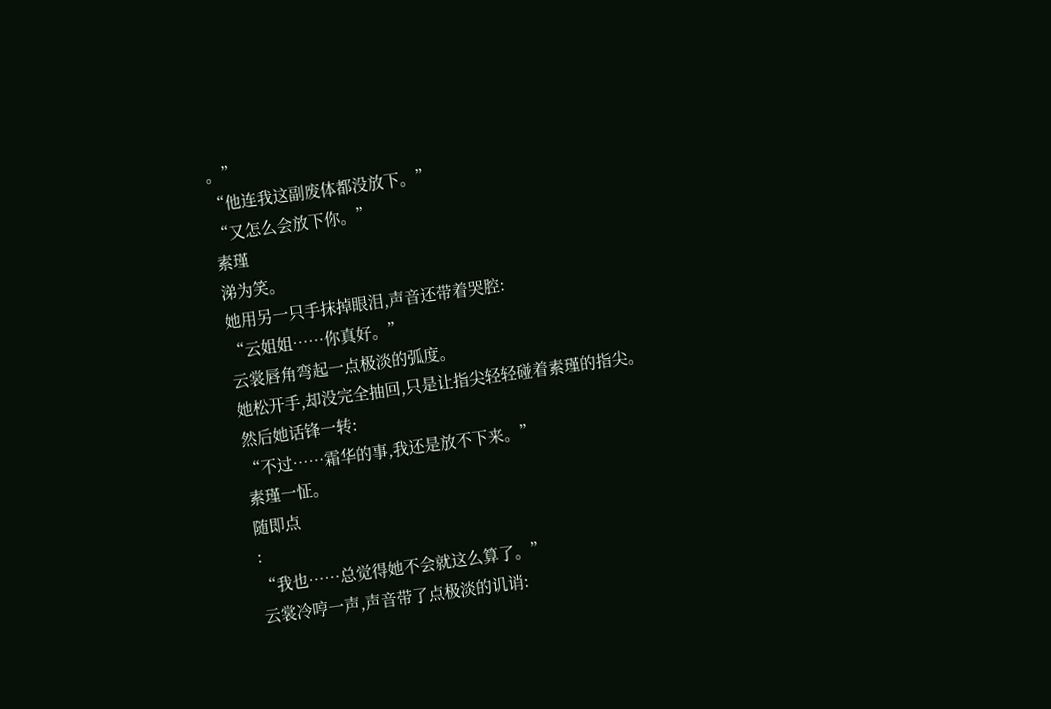。”
“他连我这副废体都没放下。”
“又怎么会放下你。”
素瑾
涕为笑。
她用另一只手抹掉眼泪,声音还带着哭腔:
“云姐姐……你真好。”
云裳唇角弯起一点极淡的弧度。
她松开手,却没完全抽回,只是让指尖轻轻碰着素瑾的指尖。
然后她话锋一转:
“不过……霜华的事,我还是放不下来。”
素瑾一怔。
随即点
:
“我也……总觉得她不会就这么算了。”
云裳冷哼一声,声音带了点极淡的讥诮: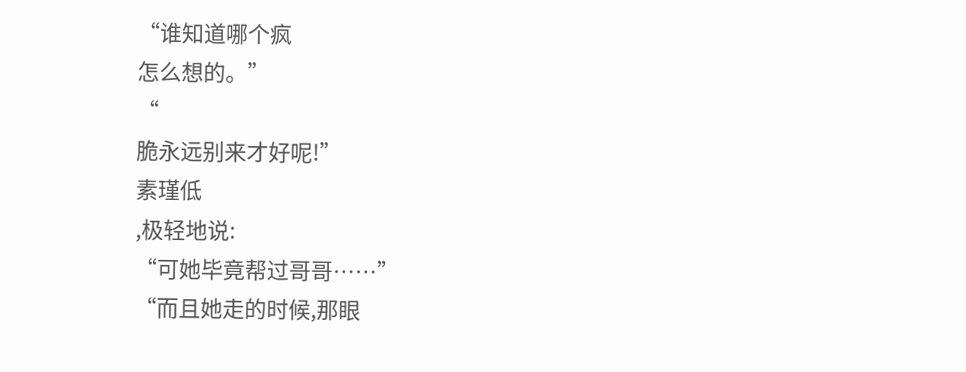“谁知道哪个疯
怎么想的。”
“
脆永远别来才好呢!”
素瑾低
,极轻地说:
“可她毕竟帮过哥哥……”
“而且她走的时候,那眼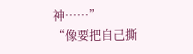神……”
“像要把自己撕